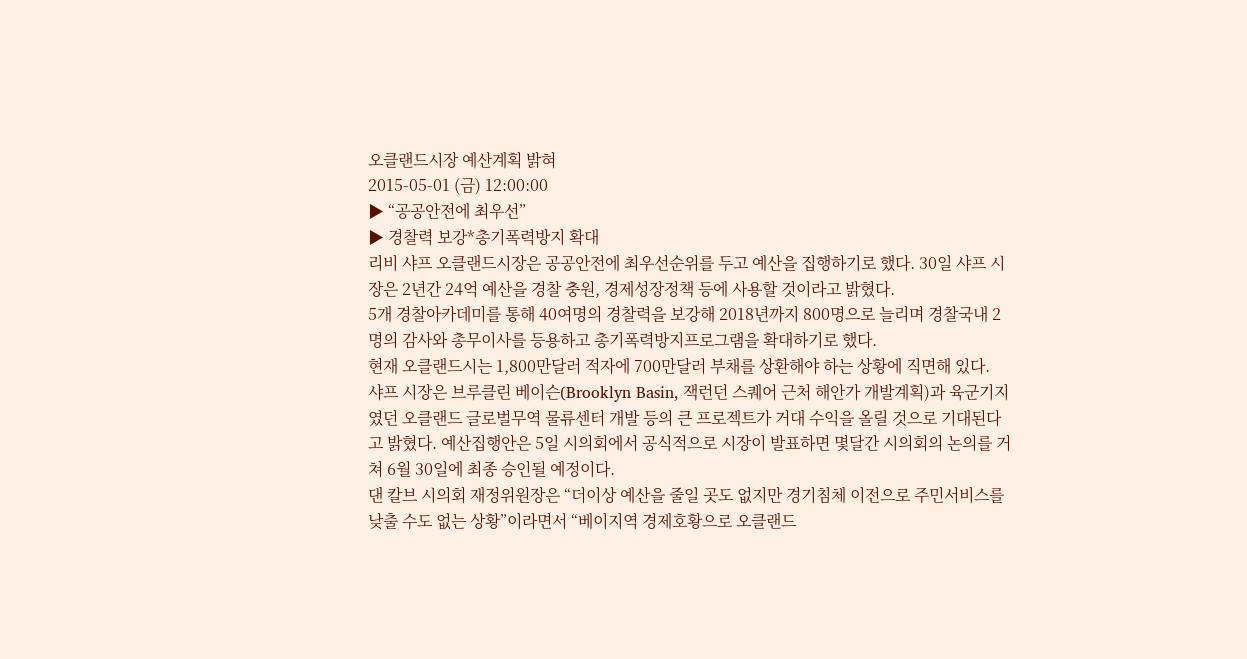오클랜드시장 예산계획 밝혀
2015-05-01 (금) 12:00:00
▶ “공공안전에 최우선”
▶ 경찰력 보강*총기폭력방지 확대
리비 샤프 오클랜드시장은 공공안전에 최우선순위를 두고 예산을 집행하기로 했다. 30일 샤프 시장은 2년간 24억 예산을 경찰 충원, 경제성장정책 등에 사용할 것이라고 밝혔다.
5개 경찰아카데미를 통해 40여명의 경찰력을 보강해 2018년까지 800명으로 늘리며 경찰국내 2명의 감사와 총무이사를 등용하고 총기폭력방지프로그램을 확대하기로 했다.
현재 오클랜드시는 1,800만달러 적자에 700만달러 부채를 상환해야 하는 상황에 직면해 있다.
샤프 시장은 브루클린 베이슨(Brooklyn Basin, 잭런던 스퀘어 근처 해안가 개발계획)과 육군기지였던 오클랜드 글로벌무역 물류센터 개발 등의 큰 프로젝트가 거대 수익을 올릴 것으로 기대된다고 밝혔다. 예산집행안은 5일 시의회에서 공식적으로 시장이 발표하면 몇달간 시의회의 논의를 거쳐 6월 30일에 최종 승인될 예정이다.
댄 칼브 시의회 재정위원장은 “더이상 예산을 줄일 곳도 없지만 경기침체 이전으로 주민서비스를 낮출 수도 없는 상황”이라면서 “베이지역 경제호황으로 오클랜드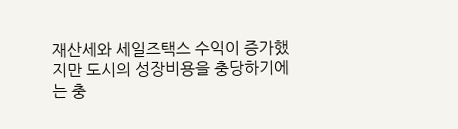재산세와 세일즈택스 수익이 증가했지만 도시의 성장비용을 충당하기에는 충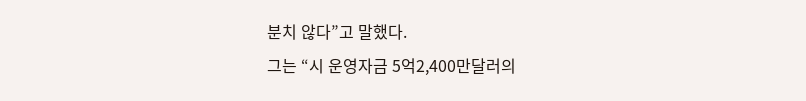분치 않다”고 말했다.
그는 “시 운영자금 5억2,400만달러의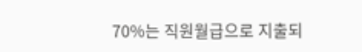70%는 직원월급으로 지출되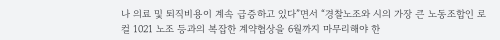나 의료 및 퇴직비용이 계속 급증하고 있다”면서 “경찰노조와 시의 가장 큰 노동조합인 로컬 1021 노조 등과의 복잡한 계약협상을 6월까지 마무리해야 한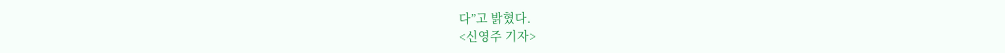다”고 밝혔다.
<신영주 기자>